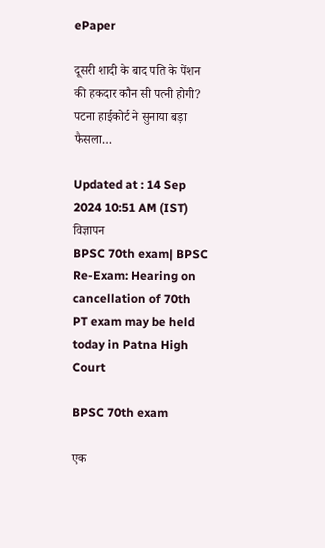ePaper

दूसरी शादी के बाद पति के पेंशन की हकदार कौन सी पत्नी होगी? पटना हाईकोर्ट ने सुनाया बड़ा फैसला…

Updated at : 14 Sep 2024 10:51 AM (IST)
विज्ञापन
BPSC 70th exam| BPSC Re-Exam: Hearing on cancellation of 70th PT exam may be held today in Patna High Court

BPSC 70th exam

एक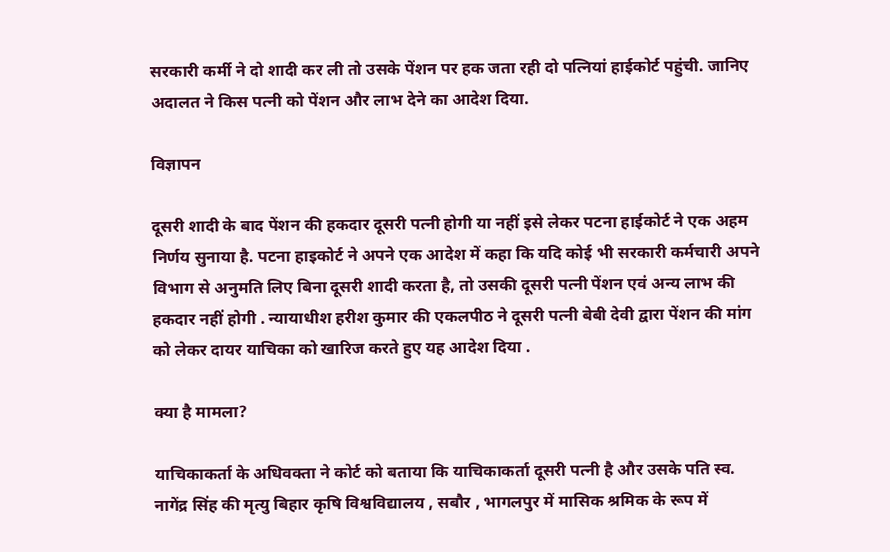सरकारी कर्मी ने दो शादी कर ली तो उसके पेंशन पर हक जता रही दो पत्नियां हाईकोर्ट पहुंची. जानिए अदालत ने किस पत्नी को पेंशन और लाभ देने का आदेश दिया.

विज्ञापन

दूसरी शादी के बाद पेंशन की हकदार दूसरी पत्नी होगी या नहीं इसे लेकर पटना हाईकोर्ट ने एक अहम निर्णय सुनाया है. पटना हाइकोर्ट ने अपने एक आदेश में कहा कि यदि कोई भी सरकारी कर्मचारी अपने विभाग से अनुमति लिए बिना दूसरी शादी करता है, तो उसकी दूसरी पत्नी पेंशन एवं अन्य लाभ की हकदार नहीं होगी . न्यायाधीश हरीश कुमार की एकलपीठ ने दूसरी पत्नी बेबी देवी द्वारा पेंशन की मांग को लेकर दायर याचिका को खारिज करते हुए यह आदेश दिया .

क्या है मामला?

याचिकाकर्ता के अधिवक्ता ने कोर्ट को बताया कि याचिकाकर्ता दूसरी पत्नी है और उसके पति स्व. नागेंद्र सिंह की मृत्यु बिहार कृषि विश्वविद्यालय , सबौर , भागलपुर में मासिक श्रमिक के रूप में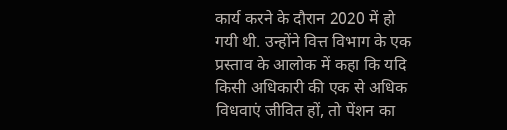कार्य करने के दौरान 2020 में हो गयी थी. उन्होंने वित्त विभाग के एक प्रस्ताव के आलोक में कहा कि यदि किसी अधिकारी की एक से अधिक विधवाएं जीवित हों, तो पेंशन का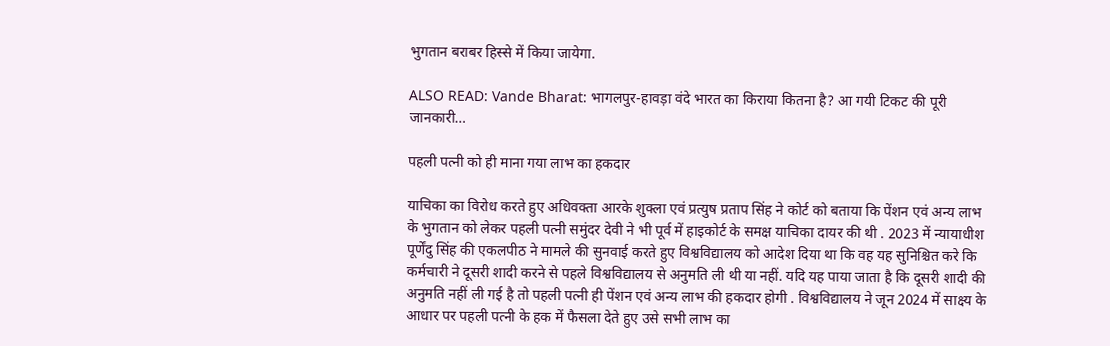भुगतान बराबर हिस्से में किया जायेगा.

ALSO READ: Vande Bharat: भागलपुर-हावड़ा वंदे भारत का किराया कितना है? आ गयी टिकट की पूरी जानकारी…

पहली पत्नी को ही माना गया लाभ का हकदार

याचिका का विरोध करते हुए अधिवक्ता आरके शुक्ला एवं प्रत्युष प्रताप सिंह ने कोर्ट को बताया कि पेंशन एवं अन्य लाभ के भुगतान को लेकर पहली पत्नी समुंदर देवी ने भी पूर्व में हाइकोर्ट के समक्ष याचिका दायर की थी . 2023 में न्यायाधीश पूर्णेंदु सिंह की एकलपीठ ने मामले की सुनवाई करते हुए विश्वविद्यालय को आदेश दिया था कि वह यह सुनिश्चित करे कि कर्मचारी ने दूसरी शादी करने से पहले विश्वविद्यालय से अनुमति ली थी या नहीं. यदि यह पाया जाता है कि दूसरी शादी की अनुमति नहीं ली गई है तो पहली पत्नी ही पेंशन एवं अन्य लाभ की हकदार होगी . विश्वविद्यालय ने जून 2024 में साक्ष्य के आधार पर पहली पत्नी के हक में फैसला देते हुए उसे सभी लाभ का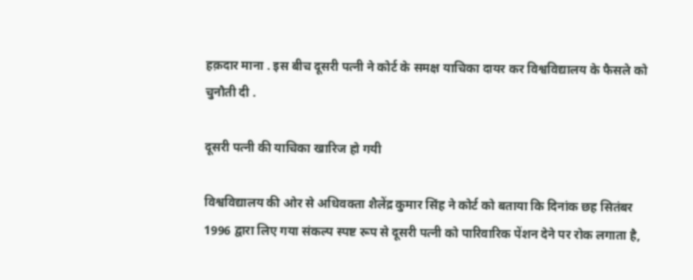हक़दार माना . इस बीच दूसरी पत्नी ने कोर्ट के समक्ष याचिका दायर कर विश्वविद्यालय के फैसले को चुनौती दी .

दूसरी पत्नी की याचिका खारिज हो गयी

विश्वविद्यालय की ओर से अधिवक्ता शैलेंद्र कुमार सिंह ने कोर्ट को बताया कि दिनांक छह सितंबर 1996 द्वारा लिए गया संकल्प स्पष्ट रूप से दूसरी पत्नी को पारिवारिक पेंशन देने पर रोक लगाता है,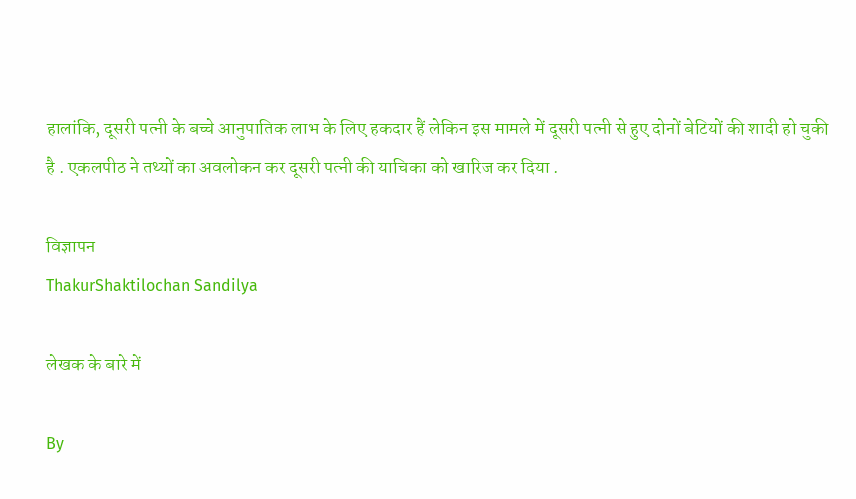हालांकि, दूसरी पत्नी के बच्चे आनुपातिक लाभ के लिए हकदार हैं लेकिन इस मामले में दूसरी पत्नी से हुए दोनों बेटियों की शादी हो चुकी है . एकलपीठ ने तथ्यों का अवलोकन कर दूसरी पत्नी की याचिका को खारिज कर दिया .

विज्ञापन
ThakurShaktilochan Sandilya

लेखक के बारे में

By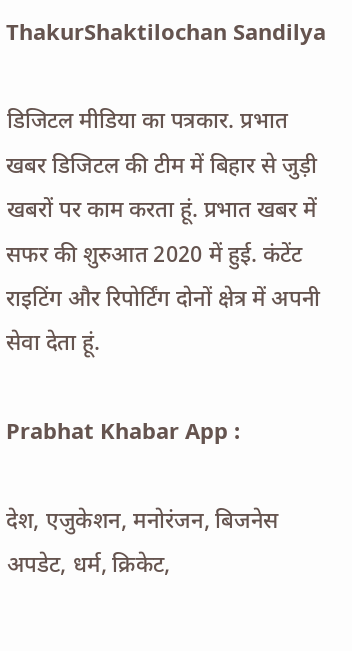ThakurShaktilochan Sandilya

डिजिटल मीडिया का पत्रकार. प्रभात खबर डिजिटल की टीम में बिहार से जुड़ी खबरों पर काम करता हूं. प्रभात खबर में सफर की शुरुआत 2020 में हुई. कंटेंट राइटिंग और रिपोर्टिंग दोनों क्षेत्र में अपनी सेवा देता हूं.

Prabhat Khabar App :

देश, एजुकेशन, मनोरंजन, बिजनेस अपडेट, धर्म, क्रिकेट,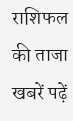राशिफल की ताजा खबरें पढ़ें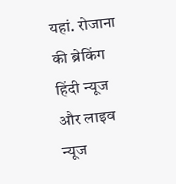यहां. रोजाना की ब्रेकिंग हिंदी न्यूज और लाइव न्यूज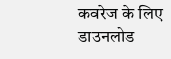कवरेज के लिए डाउनलोड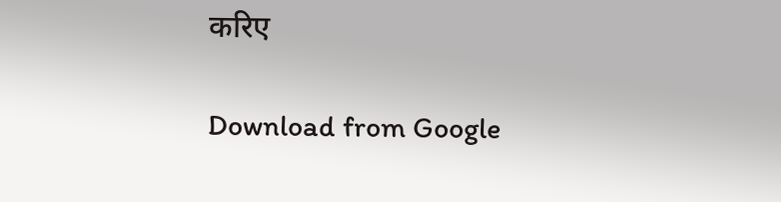करिए

Download from Google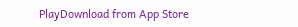PlayDownload from App Store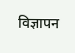विज्ञापन